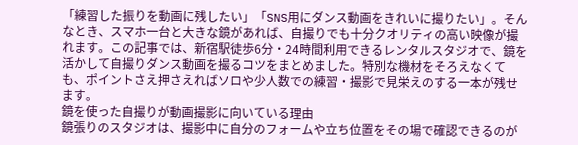「練習した振りを動画に残したい」「SNS用にダンス動画をきれいに撮りたい」。そんなとき、スマホ一台と大きな鏡があれば、自撮りでも十分クオリティの高い映像が撮れます。この記事では、新宿駅徒歩6分・24時間利用できるレンタルスタジオで、鏡を活かして自撮りダンス動画を撮るコツをまとめました。特別な機材をそろえなくても、ポイントさえ押さえればソロや少人数での練習・撮影で見栄えのする一本が残せます。
鏡を使った自撮りが動画撮影に向いている理由
鏡張りのスタジオは、撮影中に自分のフォームや立ち位置をその場で確認できるのが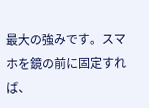最大の強みです。スマホを鏡の前に固定すれば、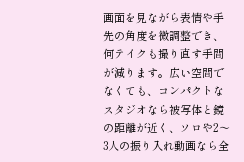画面を見ながら表情や手先の角度を微調整でき、何テイクも撮り直す手間が減ります。広い空間でなくても、コンパクトなスタジオなら被写体と鏡の距離が近く、ソロや2〜3人の振り入れ動画なら全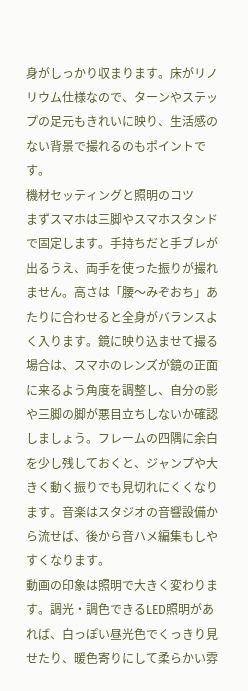身がしっかり収まります。床がリノリウム仕様なので、ターンやステップの足元もきれいに映り、生活感のない背景で撮れるのもポイントです。
機材セッティングと照明のコツ
まずスマホは三脚やスマホスタンドで固定します。手持ちだと手ブレが出るうえ、両手を使った振りが撮れません。高さは「腰〜みぞおち」あたりに合わせると全身がバランスよく入ります。鏡に映り込ませて撮る場合は、スマホのレンズが鏡の正面に来るよう角度を調整し、自分の影や三脚の脚が悪目立ちしないか確認しましょう。フレームの四隅に余白を少し残しておくと、ジャンプや大きく動く振りでも見切れにくくなります。音楽はスタジオの音響設備から流せば、後から音ハメ編集もしやすくなります。
動画の印象は照明で大きく変わります。調光・調色できるLED照明があれば、白っぽい昼光色でくっきり見せたり、暖色寄りにして柔らかい雰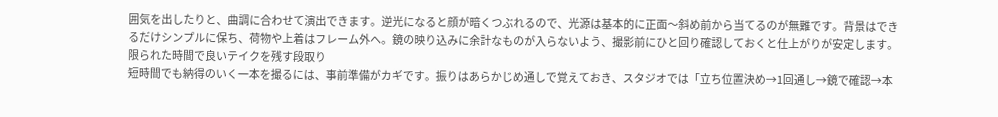囲気を出したりと、曲調に合わせて演出できます。逆光になると顔が暗くつぶれるので、光源は基本的に正面〜斜め前から当てるのが無難です。背景はできるだけシンプルに保ち、荷物や上着はフレーム外へ。鏡の映り込みに余計なものが入らないよう、撮影前にひと回り確認しておくと仕上がりが安定します。
限られた時間で良いテイクを残す段取り
短時間でも納得のいく一本を撮るには、事前準備がカギです。振りはあらかじめ通しで覚えておき、スタジオでは「立ち位置決め→1回通し→鏡で確認→本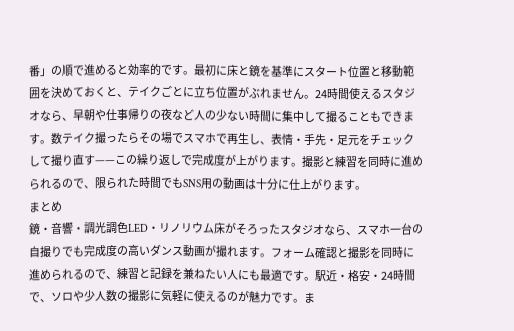番」の順で進めると効率的です。最初に床と鏡を基準にスタート位置と移動範囲を決めておくと、テイクごとに立ち位置がぶれません。24時間使えるスタジオなら、早朝や仕事帰りの夜など人の少ない時間に集中して撮ることもできます。数テイク撮ったらその場でスマホで再生し、表情・手先・足元をチェックして撮り直す——この繰り返しで完成度が上がります。撮影と練習を同時に進められるので、限られた時間でもSNS用の動画は十分に仕上がります。
まとめ
鏡・音響・調光調色LED・リノリウム床がそろったスタジオなら、スマホ一台の自撮りでも完成度の高いダンス動画が撮れます。フォーム確認と撮影を同時に進められるので、練習と記録を兼ねたい人にも最適です。駅近・格安・24時間で、ソロや少人数の撮影に気軽に使えるのが魅力です。ま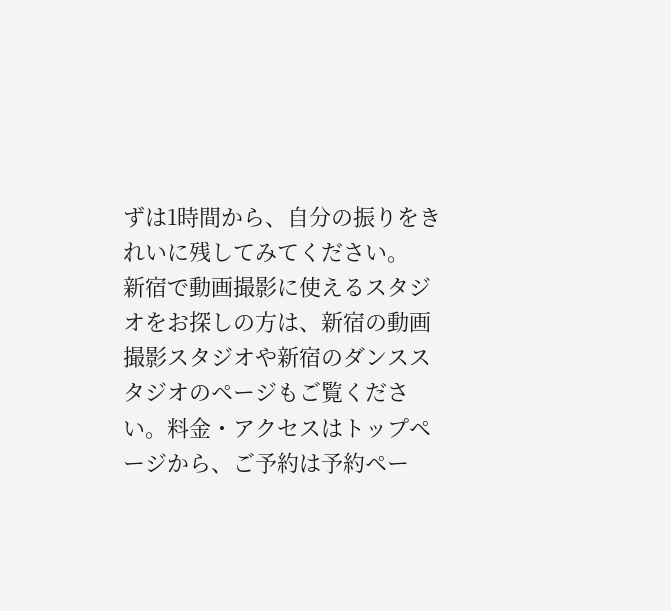ずは1時間から、自分の振りをきれいに残してみてください。
新宿で動画撮影に使えるスタジオをお探しの方は、新宿の動画撮影スタジオや新宿のダンススタジオのページもご覧ください。料金・アクセスはトップページから、ご予約は予約ペー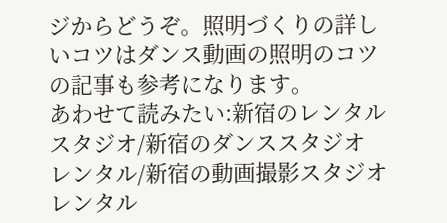ジからどうぞ。照明づくりの詳しいコツはダンス動画の照明のコツの記事も参考になります。
あわせて読みたい:新宿のレンタルスタジオ/新宿のダンススタジオ レンタル/新宿の動画撮影スタジオ レンタル